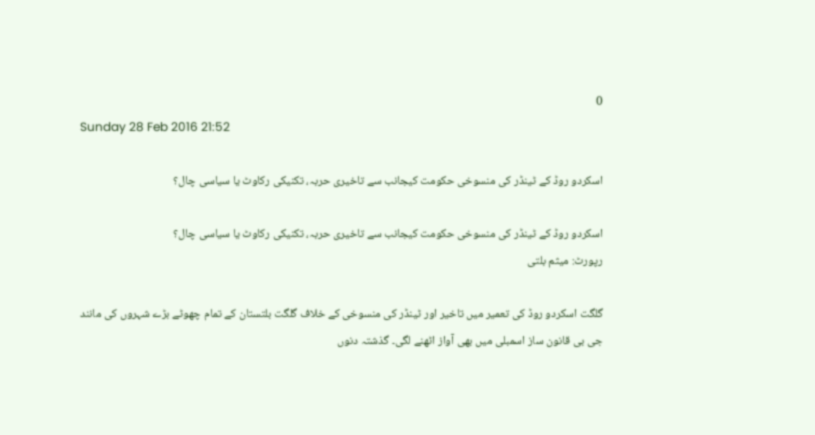0
Sunday 28 Feb 2016 21:52

اسکردو روڈ کے ٹینڈر کی منسوخی حکومت کیجانب سے تاخیری حربہ، تکنیکی رکاوٹ یا سیاسی چال؟

اسکردو روڈ کے ٹینڈر کی منسوخی حکومت کیجانب سے تاخیری حربہ، تکنیکی رکاوٹ یا سیاسی چال؟
رپورٹ: میثم بلتی

گلگت اسکردو روڈ کی تعمیر میں تاخیر اور ٹینڈر کی منسوخی کے خلاف گلگت بلتستان کے تمام چھوٹے بڑے شہروں کی مانند جی بی قانون ساز اسمبلی میں بھی آواز اٹھنے لگی۔ گذشتہ دنوں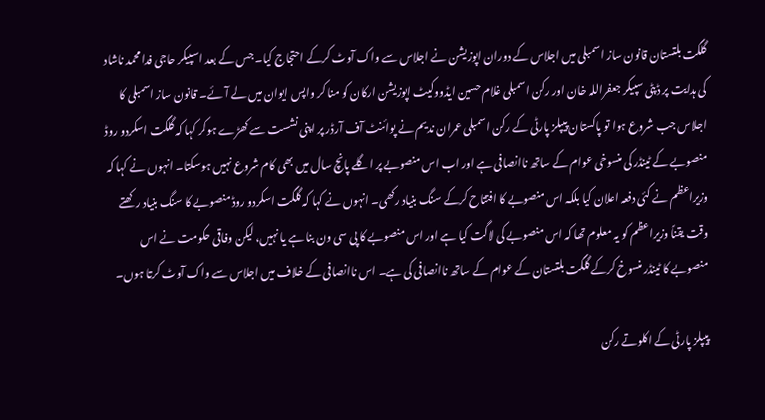گلگت بلتستان قانون ساز اسمبلی میں اجلاس کے دوران اپوزیشن نے اجلاس سے واک آوٹ کرکے احتجاج کیا۔ جس کے بعد اسپیکر حاجی فدا محمد ناشاد کی ہدایت پر ڈپٹی سپیکر جعفراللہ خان اور رکن اسمبلی غلام حسین ایڈووکیٹ اپوزیشن ارکان کو منا کر واپس ایوان میں لے آئے۔ قانون ساز اسمبلی کا اجلاس جب شروع ہوا تو پاکستان پیپلز پارٹی کے رکن اسمبلی عمران ندیم نے پوائنٹ آف آرڈر پر اپنی نشست سے کھڑے ہوکر کہا کہ گلگت اسکردو روڈ منصوبے کے ٹینڈر کی منسوخی عوام کے ساتھ ناانصافی ہے اور اب اس منصوبے پر اگلے پانچ سال میں بھی کام شروع نہیں ہوسکتا۔ انہوں نے کہا کہ وزیراعظم نے کئی دفعہ اعلان کیا بلکہ اس منصوبے کا افتتاح کرکے سنگ بنیاد رکھی۔ انہوں نے کہا کہ گلگت اسکردو روڈ منصوبے کا سنگ بنیاد رکھتے وقت یقناً وزیراعظم کو یہ معلوم تھا کہ اس منصوبے کی لاگت کیا ہے اور اس منصوبے کا پی سی ون بنا ہے یا نہیں، لیکن وفاقی حکومت نے اس منصوبے کا ٹینڈر منسوخ کرکے گلگت بلتستان کے عوام کے ساتھ ناانصافی کی ہے۔ اس ناانصافی کے خلاف میں اجلاس سے واک آوٹ کرتا ہوں۔

پیپلز پارٹی کے اکلوتے رکن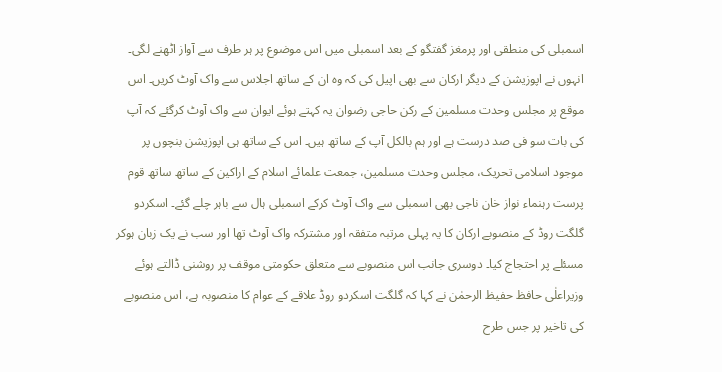اسمبلی کی منطقی اور پرمغز گفتگو کے بعد اسمبلی میں اس موضوع پر ہر طرف سے آواز اٹھنے لگی۔ انہوں نے اپوزیشن کے دیگر ارکان سے بھی اپیل کی کہ وہ ان کے ساتھ اجلاس سے واک آوٹ کریں۔ اس موقع پر مجلس وحدت مسلمین کے رکن حاجی رضوان یہ کہتے ہوئے ایوان سے واک آوٹ کرگئے کہ آپ کی بات سو فی صد درست ہے اور ہم بالکل آپ کے ساتھ ہیں۔ اس کے ساتھ ہی اپوزیشن بنچوں پر موجود اسلامی تحریک، مجلس وحدت مسلمین، جمعت علمائے اسلام کے اراکین کے ساتھ ساتھ قوم پرست رہنماء نواز خان ناجی بھی اسمبلی سے واک آوٹ کرکے اسمبلی ہال سے باہر چلے گئے۔ اسکردو گلگت روڈ کے منصوبے ارکان کا یہ پہلی مرتبہ متفقہ اور مشترکہ واک آوٹ تھا اور سب نے یک زبان ہوکر مسئلے پر احتجاج کیا۔ دوسری جانب اس منصوبے سے متعلق حکومتی موقف پر روشنی ڈالتے ہوئے وزیراعلٰی حافظ حفیظ الرحمٰن نے کہا کہ گلگت اسکردو روڈ علاقے کے عوام کا منصوبہ ہے، اس منصوبے کی تاخیر پر جس طرح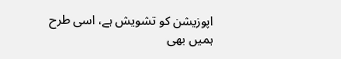اپوزیشن کو تشویش ہے، اسی طرح ہمیں بھی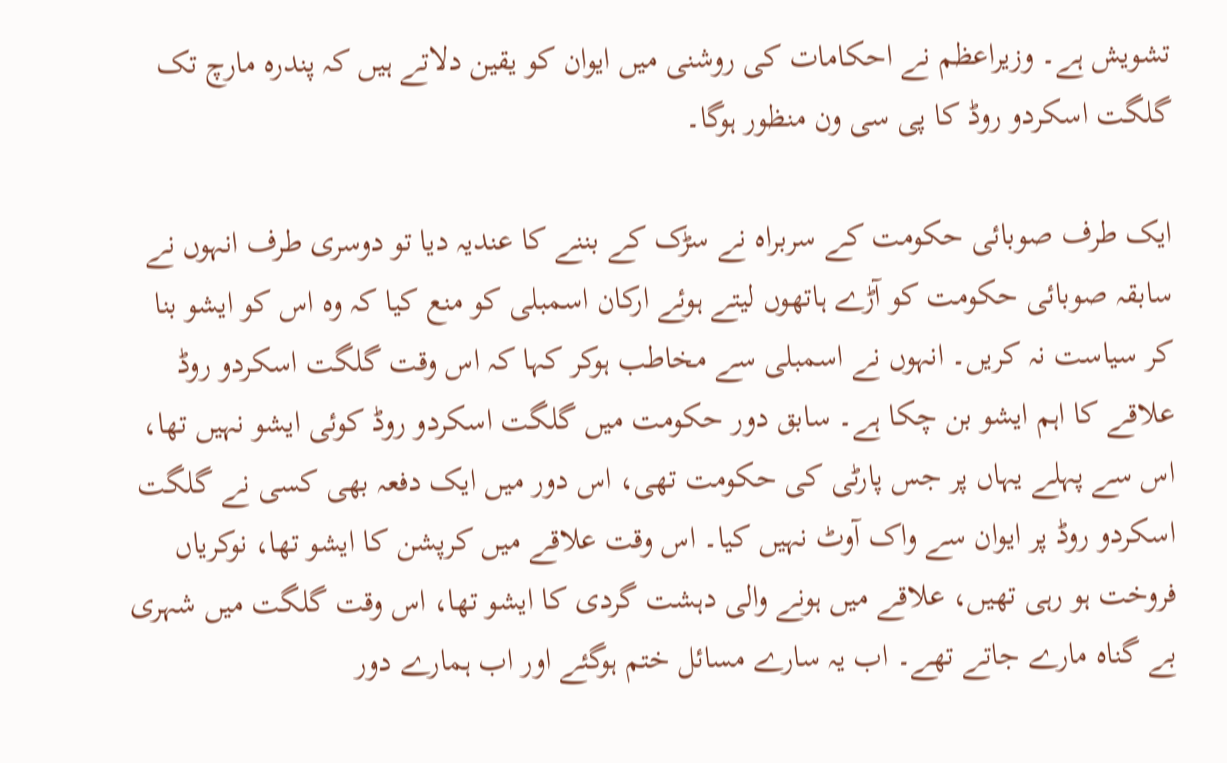تشویش ہے۔ وزیراعظم نے احکامات کی روشنی میں ایوان کو یقین دلاتے ہیں کہ پندرہ مارچ تک گلگت اسکردو روڈ کا پی سی ون منظور ہوگا۔

ایک طرف صوبائی حکومت کے سربراہ نے سڑک کے بننے کا عندیہ دیا تو دوسری طرف انہوں نے سابقہ صوبائی حکومت کو آڑے ہاتھوں لیتے ہوئے ارکان اسمبلی کو منع کیا کہ وہ اس کو ایشو بنا کر سیاست نہ کریں۔ انہوں نے اسمبلی سے مخاطب ہوکر کہا کہ اس وقت گلگت اسکردو روڈ علاقے کا اہم ایشو بن چکا ہے۔ سابق دور حکومت میں گلگت اسکردو روڈ کوئی ایشو نہیں تھا، اس سے پہلے یہاں پر جس پارٹی کی حکومت تھی، اس دور میں ایک دفعہ بھی کسی نے گلگت اسکردو روڈ پر ایوان سے واک آوٹ نہیں کیا۔ اس وقت علاقے میں کرپشن کا ایشو تھا، نوکریاں فروخت ہو رہی تھیں، علاقے میں ہونے والی دہشت گردی کا ایشو تھا، اس وقت گلگت میں شہری بے گناہ مارے جاتے تھے۔ اب یہ سارے مسائل ختم ہوگئے اور اب ہمارے دور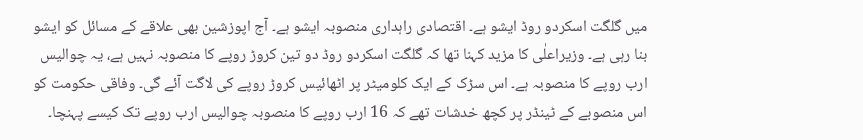میں گلگت اسکردو روڈ ایشو ہے۔ اقتصادی راہداری منصوبہ ایشو ہے۔ آج اپوزشین بھی علاقے کے مسائل کو ایشو بنا رہی ہے۔ وزیراعلٰی کا مزید کہنا تھا کہ گلگت اسکردو روڈ دو تین کروڑ روپے کا منصوبہ نہیں ہے، یہ چوالیس ارب روپے کا منصوبہ ہے۔ اس سڑک کے ایک کلومیٹر پر اٹھائیس کروڑ روپے کی لاگت آئے گی۔ وفاقی حکومت کو اس منصوبے کے ٹینڈر پر کچھ خدشات تھے کہ 16 ارب روپے کا منصوبہ چوالیس ارب روپے تک کیسے پہنچا۔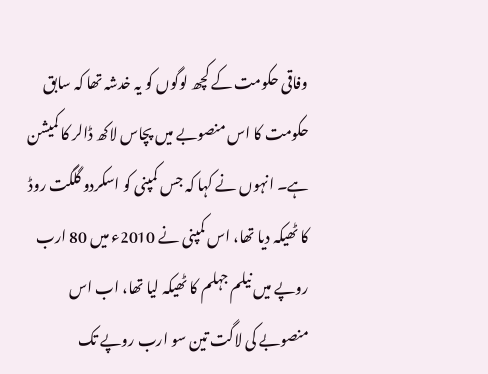وفاقی حکومت کے کچھ لوگوں کو یہ خدشہ تھا کہ سابق حکومت کا اس منصوبے میں پچاس لاکھ ڈالر کا کمیشن ہے۔ انہوں نے کہا کہ جس کمپنی کو اسکردو گلگت روڈ کا ٹھیکہ دیا تھا، اس کمپنی نے 2010ء میں 80 ارب روپے میں نیلم جہلم کا ٹھیکہ لیا تھا، اب اس منصوبے کی لاگت تین سو ارب روپے تک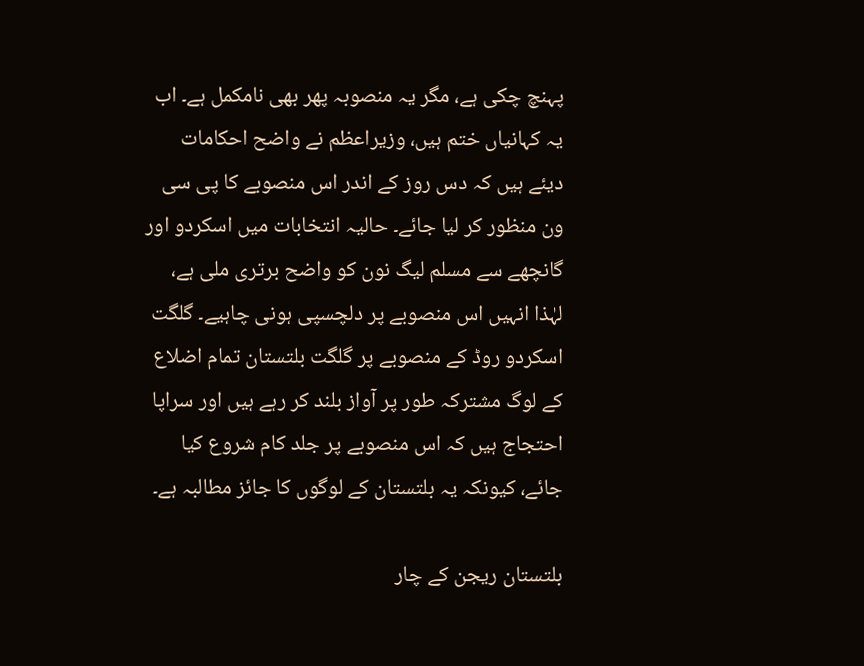پہنچ چکی ہے، مگر یہ منصوبہ پھر بھی نامکمل ہے۔ اب یہ کہانیاں ختم ہیں، وزیراعظم نے واضح احکامات دیئے ہیں کہ دس روز کے اندر اس منصوبے کا پی سی ون منظور کر لیا جائے۔ حالیہ انتخابات میں اسکردو اور گانچھے سے مسلم لیگ نون کو واضح برتری ملی ہے، لہٰذا انہیں اس منصوبے پر دلچسپی ہونی چاہیے۔ گلگت اسکردو روڈ کے منصوبے پر گلگت بلتستان تمام اضلاع کے لوگ مشترکہ طور پر آواز بلند کر رہے ہیں اور سراپا احتجاج ہیں کہ اس منصوبے پر جلد کام شروع کیا جائے، کیونکہ یہ بلتستان کے لوگوں کا جائز مطالبہ ہے۔

بلتستان ریجن کے چار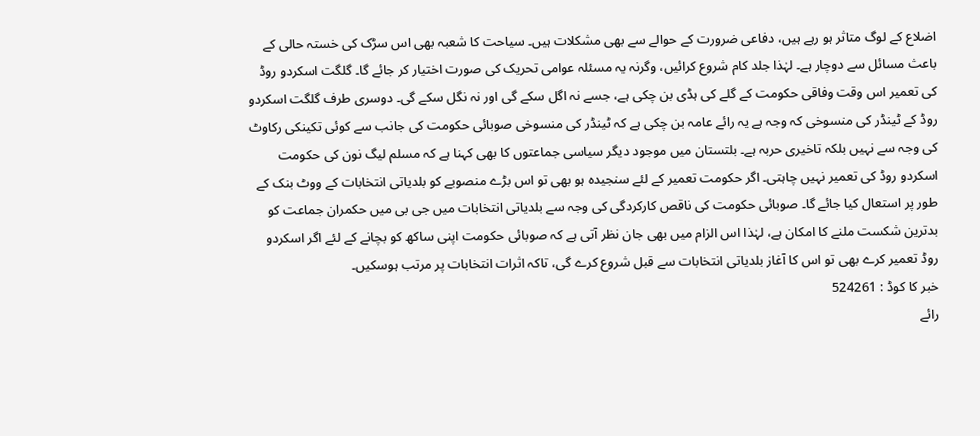اضلاع کے لوگ متاثر ہو رہے ہیں، دفاعی ضرورت کے حوالے سے بھی مشکلات ہیں۔ سیاحت کا شعبہ بھی اس سڑک کی خستہ حالی کے باعث مسائل سے دوچار ہے۔ لہٰذا جلد کام شروع کرائیں، وگرنہ یہ مسئلہ عوامی تحریک کی صورت اختیار کر جائے گا۔ گلگت اسکردو روڈ کی تعمیر اس وقت وفاقی حکومت کے گلے کی ہڈی بن چکی ہے، جسے نہ اگل سکے گی اور نہ نگل سکے گی۔ دوسری طرف گلگت اسکردو روڈ کے ٹینڈر کی منسوخی کہ وجہ ہے یہ رائے عامہ بن چکی ہے کہ ٹینڈر کی منسوخی صوبائی حکومت کی جانب سے کوئی تکینکی رکاوٹ کی وجہ سے نہیں بلکہ تاخیری حربہ ہے۔ بلتستان میں موجود دیگر سیاسی جماعتوں کا بھی کہنا ہے کہ مسلم لیگ نون کی حکومت اسکردو روڈ کی تعمیر نہیں چاہتی۔ اگر حکومت تعمیر کے لئے سنجیدہ ہو بھی تو اس بڑے منصوبے کو بلدیاتی انتخابات کے ووٹ بنک کے طور پر استعال کیا جائے گا۔ صوبائی حکومت کی ناقص کارکردگی کی وجہ سے بلدیاتی انتخابات میں جی بی میں حکمران جماعت کو بدترین شکست ملنے کا امکان ہے، لہٰذا اس الزام میں بھی جان نظر آتی ہے کہ صوبائی حکومت اپنی ساکھ کو بچانے کے لئے اگر اسکردو روڈ تعمیر کرے بھی تو اس کا آغاز بلدیاتی انتخابات سے قبل شروع کرے گی، تاکہ اثرات انتخابات پر مرتب ہوسکیں۔
خبر کا کوڈ : 524261
رائے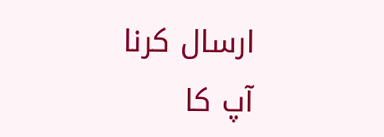ارسال کرنا
آپ کا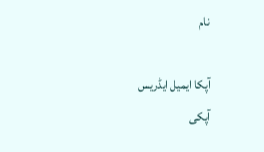نام

آپکا ایمیل ایڈریس
آپکی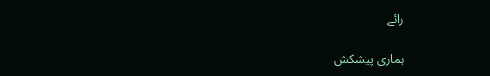رائے

ہماری پیشکش